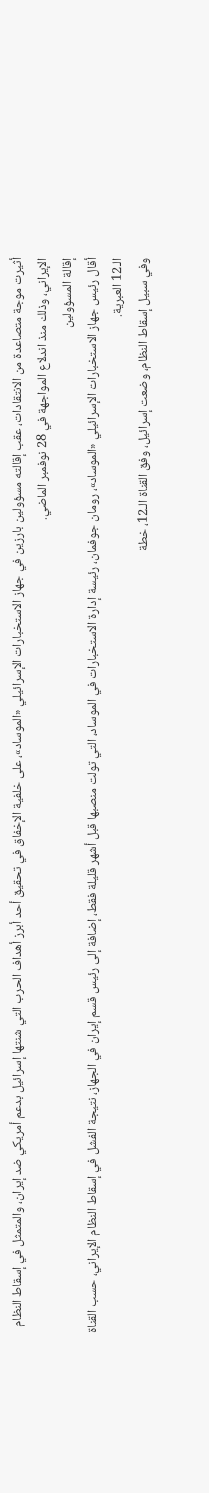أثيرت موجة متصاعدة من الانتقادات، عقب إقالته مسؤولين بارزين في جهاز الاستخبارات الإسرائيلي «الموساد»، على خلفية الإخفاق في تحقيق أحد أبرز أهداف الحرب التي شنتها إسرائيل بدعم أمريكي ضد إيران، والمتمثل في إسقاط النظام الإيراني، وذلك منذ اندلاع المواجهة في 28 نوفمبر الماضي.
إقالة المسؤولين
أقال رئيس جهاز الاستخبارات الإسرائيلي «الموساد»، رومان جوفمان، رئيسة إدارة الاستخبارات في الموساد، التي تولت منصبها قبل أشهر قليلة فقط، إضافة إلى رئيس قسم إيران في الجهاز، نتيجة الفشل في إسقاط النظام الإيراني، حسب القناة الـ12 العبرية.
وفي سبيل إسقاط النظام، وضعت إسرائيل، وفق القناة الـ12، خطة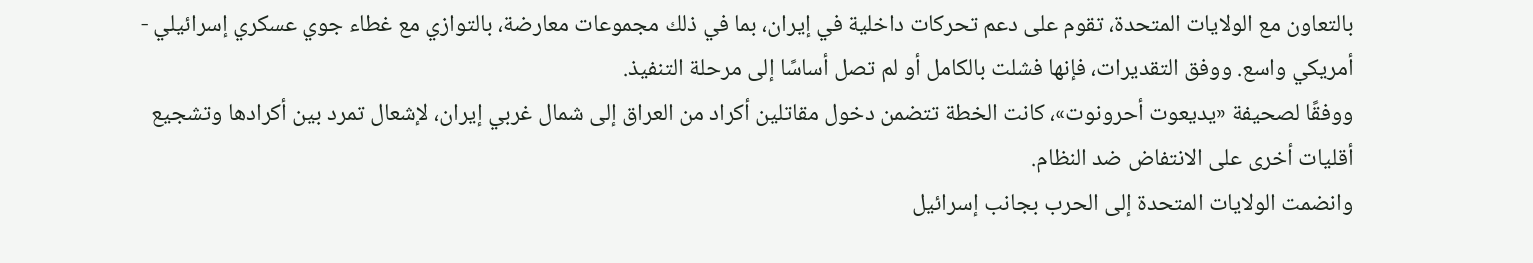بالتعاون مع الولايات المتحدة، تقوم على دعم تحركات داخلية في إيران، بما في ذلك مجموعات معارضة، بالتوازي مع غطاء جوي عسكري إسرائيلي - أمريكي واسع. ووفق التقديرات، فإنها فشلت بالكامل أو لم تصل أساسًا إلى مرحلة التنفيذ.
ووفقًا لصحيفة «يديعوت أحرونوت»، كانت الخطة تتضمن دخول مقاتلين أكراد من العراق إلى شمال غربي إيران، لإشعال تمرد بين أكرادها وتشجيع أقليات أخرى على الانتفاض ضد النظام.
وانضمت الولايات المتحدة إلى الحرب بجانب إسرائيل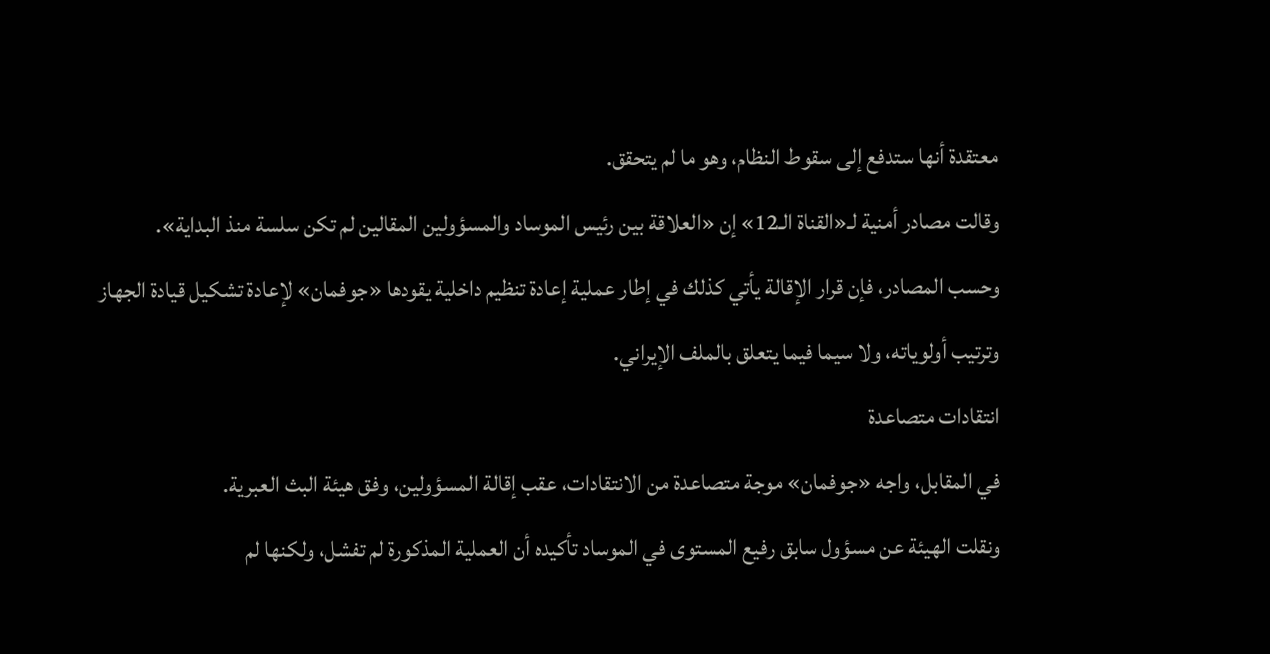معتقدة أنها ستدفع إلى سقوط النظام، وهو ما لم يتحقق.
وقالت مصادر أمنية لـ«القناة الـ12» إن «العلاقة بين رئيس الموساد والمسؤولين المقالين لم تكن سلسة منذ البداية».
وحسب المصادر، فإن قرار الإقالة يأتي كذلك في إطار عملية إعادة تنظيم داخلية يقودها «جوفمان» لإعادة تشكيل قيادة الجهاز وترتيب أولوياته، ولا سيما فيما يتعلق بالملف الإيراني.
انتقادات متصاعدة
في المقابل، واجه «جوفمان» موجة متصاعدة من الانتقادات، عقب إقالة المسؤولين، وفق هيئة البث العبرية.
ونقلت الهيئة عن مسؤول سابق رفيع المستوى في الموساد تأكيده أن العملية المذكورة لم تفشل، ولكنها لم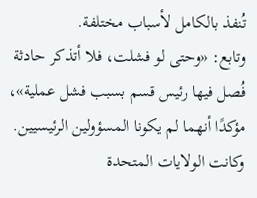تُنفذ بالكامل لأسباب مختلفة.
وتابع: «وحتى لو فشلت، فلا أتذكر حادثة فُصل فيها رئيس قسم بسبب فشل عملية»، مؤكدًا أنهما لم يكونا المسؤولين الرئيسيين.
وكانت الولايات المتحدة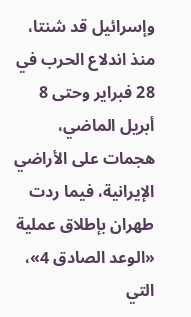وإسرائيل قد شنتا، منذ اندلاع الحرب في 28 فبراير وحتى 8 أبريل الماضي، هجمات على الأراضي الإيرانية، فيما ردت طهران بإطلاق عملية «الوعد الصادق 4»، التي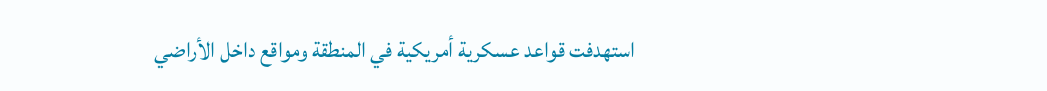استهدفت قواعد عسكرية أمريكية في المنطقة ومواقع داخل الأراضي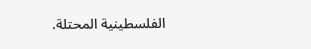الفلسطينية المحتلة.